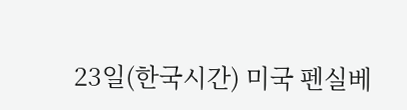23일(한국시간) 미국 펜실베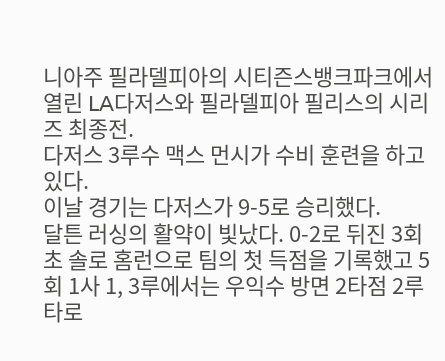니아주 필라델피아의 시티즌스뱅크파크에서 열린 LA다저스와 필라델피아 필리스의 시리즈 최종전.
다저스 3루수 맥스 먼시가 수비 훈련을 하고 있다.
이날 경기는 다저스가 9-5로 승리했다.
달튼 러싱의 활약이 빛났다. 0-2로 뒤진 3회초 솔로 홈런으로 팀의 첫 득점을 기록했고 5회 1사 1, 3루에서는 우익수 방면 2타점 2루타로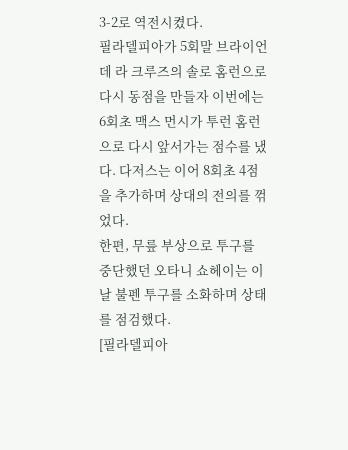3-2로 역전시켰다.
필라델피아가 5회말 브라이언 데 라 크루즈의 솔로 홈런으로 다시 동점을 만들자 이번에는 6회초 맥스 먼시가 투런 홈런으로 다시 앞서가는 점수를 냈다. 다저스는 이어 8회초 4점을 추가하며 상대의 전의를 꺾었다.
한편, 무릎 부상으로 투구를 중단했던 오타니 쇼헤이는 이날 불펜 투구를 소화하며 상태를 점검했다.
[필라델피아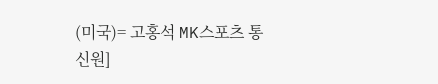(미국)= 고홍석 MK스포츠 통신원]